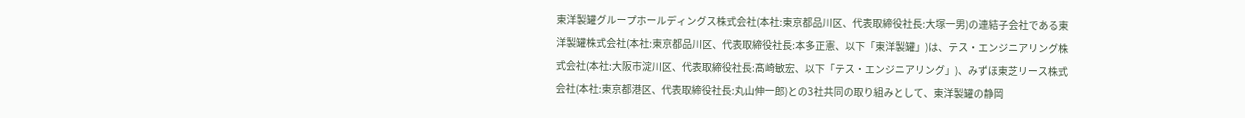東洋製罐グループホールディングス株式会社(本社:東京都品川区、代表取締役社長:大塚一男)の連結子会社である東洋製罐株式会社(本社:東京都品川区、代表取締役社長:本多正憲、以下「東洋製罐」)は、テス・エンジニアリング株式会社(本社:⼤阪市淀川区、代表取締役社⻑:髙崎敏宏、以下「テス・エンジニアリング」)、みずほ東芝リース株式会社(本社:東京都港区、代表取締役社長:丸山伸一郎)との3社共同の取り組みとして、東洋製罐の静岡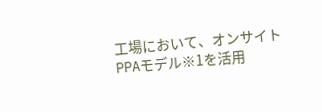工場において、オンサイトPPAモデル※1を活用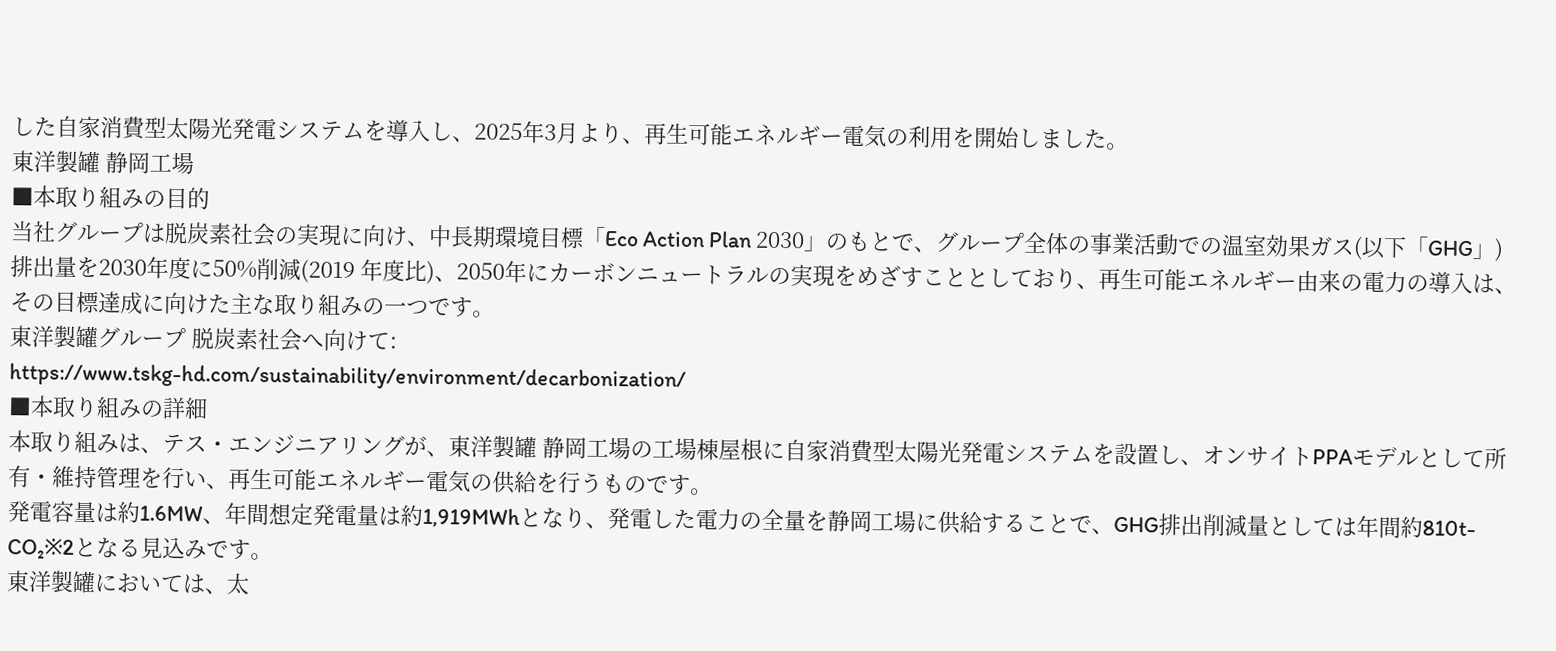した自家消費型太陽光発電システムを導入し、2025年3月より、再生可能エネルギー電気の利用を開始しました。
東洋製罐 静岡工場
■本取り組みの目的
当社グループは脱炭素社会の実現に向け、中長期環境目標「Eco Action Plan 2030」のもとで、グループ全体の事業活動での温室効果ガス(以下「GHG」)排出量を2030年度に50%削減(2019 年度比)、2050年にカーボンニュートラルの実現をめざすこととしており、再生可能エネルギー由来の電力の導入は、その目標達成に向けた主な取り組みの一つです。
東洋製罐グループ 脱炭素社会へ向けて:
https://www.tskg-hd.com/sustainability/environment/decarbonization/
■本取り組みの詳細
本取り組みは、テス・エンジニアリングが、東洋製罐 静岡工場の工場棟屋根に自家消費型太陽光発電システムを設置し、オンサイトPPAモデルとして所有・維持管理を行い、再生可能エネルギー電気の供給を行うものです。
発電容量は約1.6MW、年間想定発電量は約1,919MWhとなり、発電した電力の全量を静岡工場に供給することで、GHG排出削減量としては年間約810t-CO₂※2となる見込みです。
東洋製罐においては、太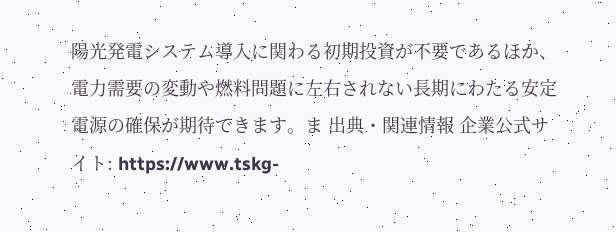陽光発電システム導入に関わる初期投資が不要であるほか、電力需要の変動や燃料問題に左右されない長期にわたる安定電源の確保が期待できます。ま 出典・関連情報 企業公式サイト: https://www.tskg-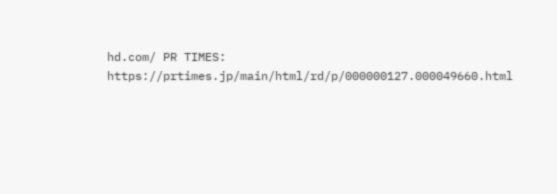hd.com/ PR TIMES: https://prtimes.jp/main/html/rd/p/000000127.000049660.html